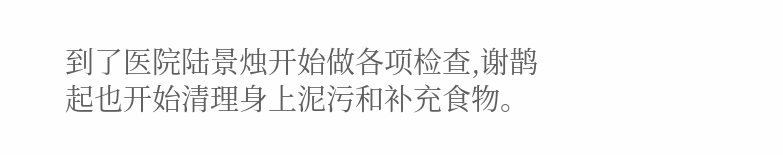到了医院陆景烛开始做各项检查,谢鹊起也开始清理身上泥污和补充食物。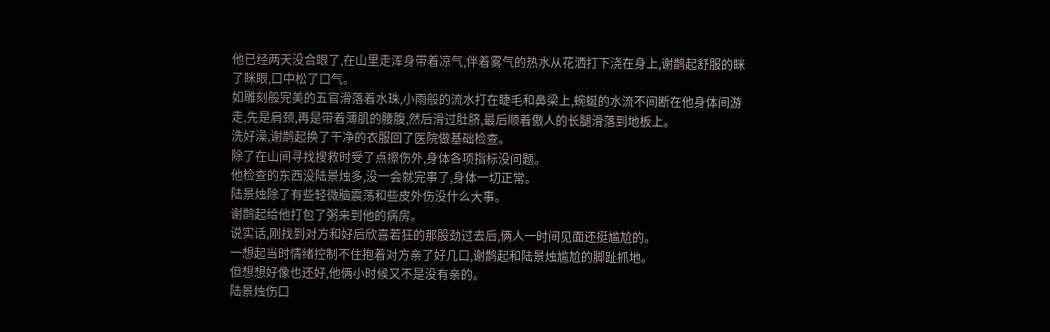他已经两天没合眼了,在山里走浑身带着凉气,伴着雾气的热水从花洒打下浇在身上,谢鹊起舒服的眯了眯眼,口中松了口气。
如雕刻般完美的五官滑落着水珠,小雨般的流水打在睫毛和鼻梁上,蜿蜒的水流不间断在他身体间游走,先是肩颈,再是带着薄肌的腰腹,然后滑过肚脐,最后顺着傲人的长腿滑落到地板上。
洗好澡,谢鹊起换了干净的衣服回了医院做基础检查。
除了在山间寻找搜救时受了点擦伤外,身体各项指标没问题。
他检查的东西没陆景烛多,没一会就完事了,身体一切正常。
陆景烛除了有些轻微脑震荡和些皮外伤没什么大事。
谢鹊起给他打包了粥来到他的病房。
说实话,刚找到对方和好后欣喜若狂的那股劲过去后,俩人一时间见面还挺尴尬的。
一想起当时情绪控制不住抱着对方亲了好几口,谢鹊起和陆景烛尴尬的脚趾抓地。
但想想好像也还好,他俩小时候又不是没有亲的。
陆景烛伤口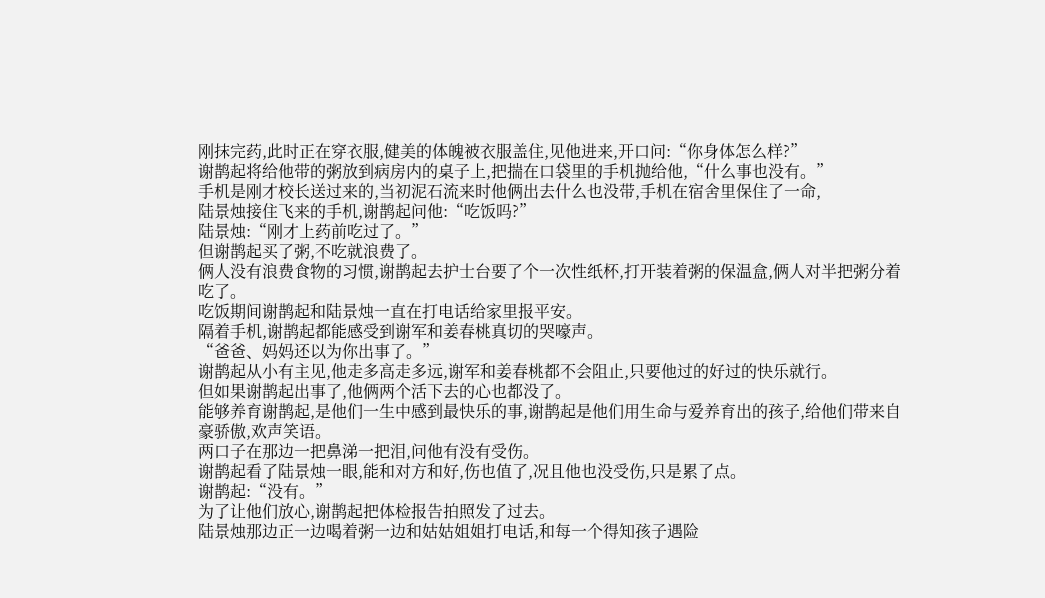刚抹完药,此时正在穿衣服,健美的体魄被衣服盖住,见他进来,开口问:“你身体怎么样?”
谢鹊起将给他带的粥放到病房内的桌子上,把揣在口袋里的手机抛给他,“什么事也没有。”
手机是刚才校长送过来的,当初泥石流来时他俩出去什么也没带,手机在宿舍里保住了一命,
陆景烛接住飞来的手机,谢鹊起问他:“吃饭吗?”
陆景烛:“刚才上药前吃过了。”
但谢鹊起买了粥,不吃就浪费了。
俩人没有浪费食物的习惯,谢鹊起去护士台要了个一次性纸杯,打开装着粥的保温盒,俩人对半把粥分着吃了。
吃饭期间谢鹊起和陆景烛一直在打电话给家里报平安。
隔着手机,谢鹊起都能感受到谢军和姜春桃真切的哭嚎声。
“爸爸、妈妈还以为你出事了。”
谢鹊起从小有主见,他走多高走多远,谢军和姜春桃都不会阻止,只要他过的好过的快乐就行。
但如果谢鹊起出事了,他俩两个活下去的心也都没了。
能够养育谢鹊起,是他们一生中感到最快乐的事,谢鹊起是他们用生命与爱养育出的孩子,给他们带来自豪骄傲,欢声笑语。
两口子在那边一把鼻涕一把泪,问他有没有受伤。
谢鹊起看了陆景烛一眼,能和对方和好,伤也值了,况且他也没受伤,只是累了点。
谢鹊起:“没有。”
为了让他们放心,谢鹊起把体检报告拍照发了过去。
陆景烛那边正一边喝着粥一边和姑姑姐姐打电话,和每一个得知孩子遇险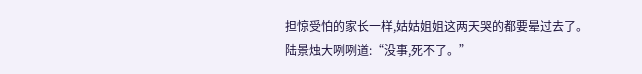担惊受怕的家长一样,姑姑姐姐这两天哭的都要晕过去了。
陆景烛大咧咧道:“没事,死不了。”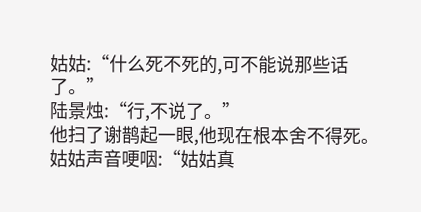姑姑:“什么死不死的,可不能说那些话了。”
陆景烛:“行,不说了。”
他扫了谢鹊起一眼,他现在根本舍不得死。
姑姑声音哽咽:“姑姑真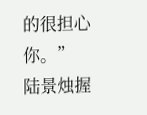的很担心你。”
陆景烛握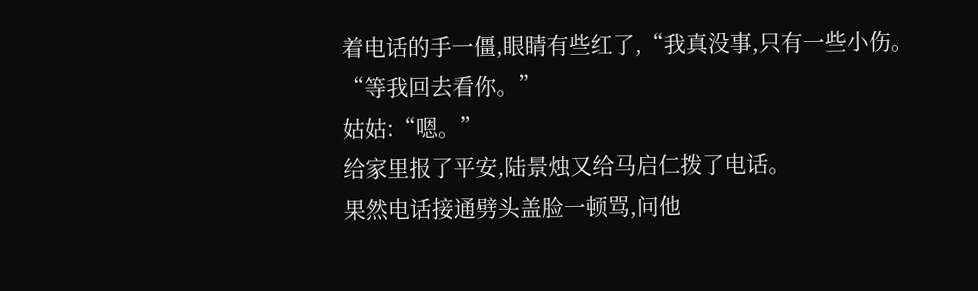着电话的手一僵,眼睛有些红了,“我真没事,只有一些小伤。
“等我回去看你。”
姑姑:“嗯。”
给家里报了平安,陆景烛又给马启仁拨了电话。
果然电话接通劈头盖脸一顿骂,问他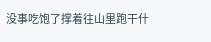没事吃饱了撑着往山里跑干什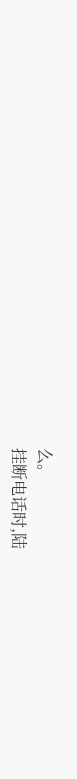么。
挂断电话时,陆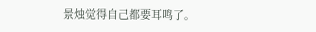景烛觉得自己都要耳鸣了。